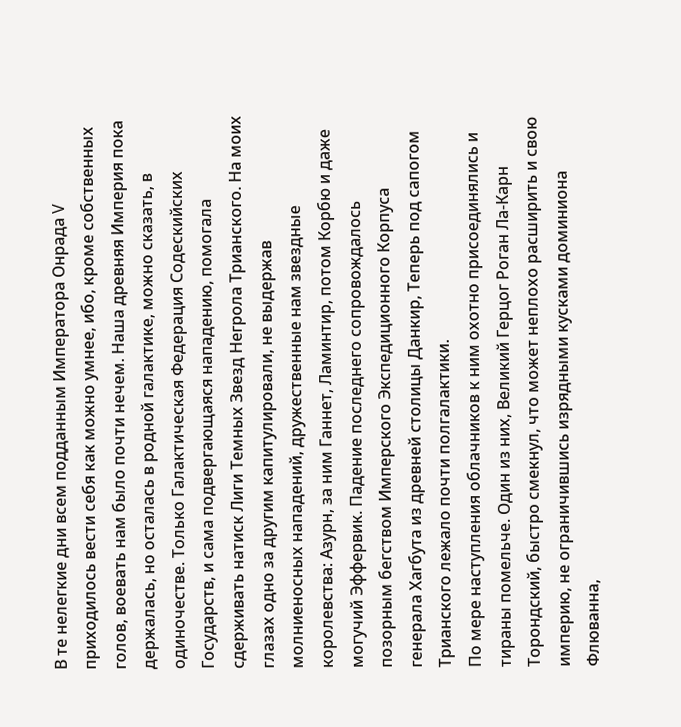В те нелегкие дни всем подданным Императора Онрада V приходилось вести себя как можно умнее, ибо, кроме собственных голов, воевать нам было почти нечем. Наша древняя Империя пока держалась, но осталась в родной галактике, можно сказать, в одиночестве. Только Галактическая Федерация Содескийских Государств, и сама подвергающаяся нападению, помогала сдерживать натиск Лиги Темных Звезд Негрола Трианского. На моих глазах одно за другим капитулировали, не выдержав молниеносных нападений, дружественные нам звездные королевства: Азурн, за ним Ганнет, Ламинтир, потом Корбю и даже могучий Эффервик. Падение последнего сопровождалось позорным бегством Имперского Экспедиционного Корпуса генерала Хагбута из древней столицы Данкир, Теперь под сапогом Трианского лежало почти полгалактики.
По мере наступления облачников к ним охотно присоединялись и тираны помельче. Один из них, Великий Герцог Роган Ла-Карн Торондский, быстро смекнул, что может неплохо расширить и свою империю, не ограничившись изрядными кусками доминиона Флюванна,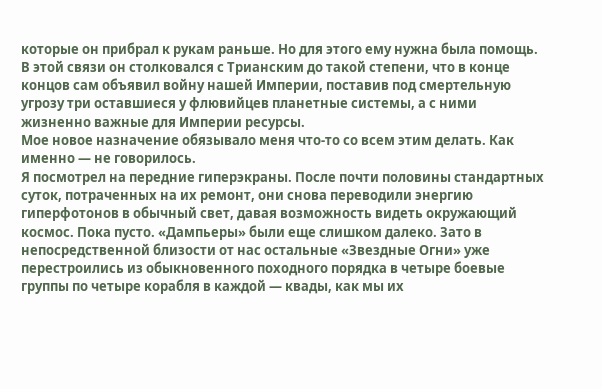которые он прибрал к рукам раньше. Но для этого ему нужна была помощь. В этой связи он столковался с Трианским до такой степени, что в конце концов сам объявил войну нашей Империи, поставив под смертельную угрозу три оставшиеся у флювийцев планетные системы, а с ними жизненно важные для Империи ресурсы.
Мое новое назначение обязывало меня что-то со всем этим делать. Как именно — не говорилось.
Я посмотрел на передние гиперэкраны. После почти половины стандартных суток, потраченных на их ремонт, они снова переводили энергию гиперфотонов в обычный свет, давая возможность видеть окружающий космос. Пока пусто. «Дампьеры» были еще слишком далеко. Зато в непосредственной близости от нас остальные «Звездные Огни» уже перестроились из обыкновенного походного порядка в четыре боевые группы по четыре корабля в каждой — квады, как мы их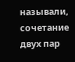называли, сочетание двух пар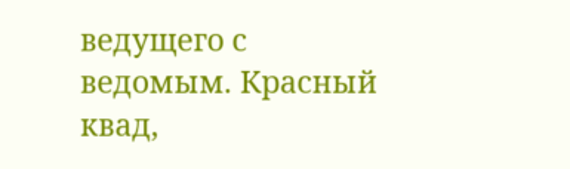ведущего с ведомым. Красный квад,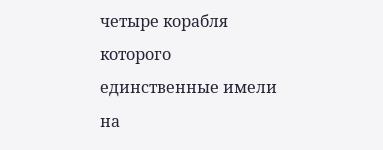четыре корабля которого единственные имели на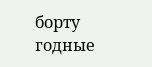борту годные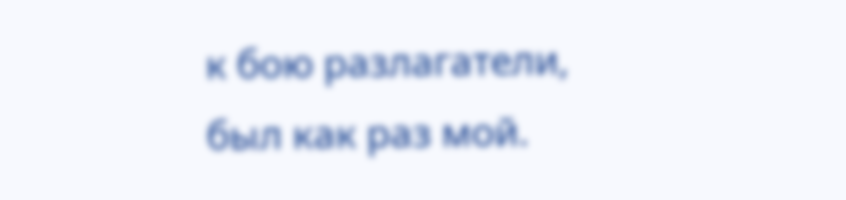к бою разлагатели, был как раз мой.